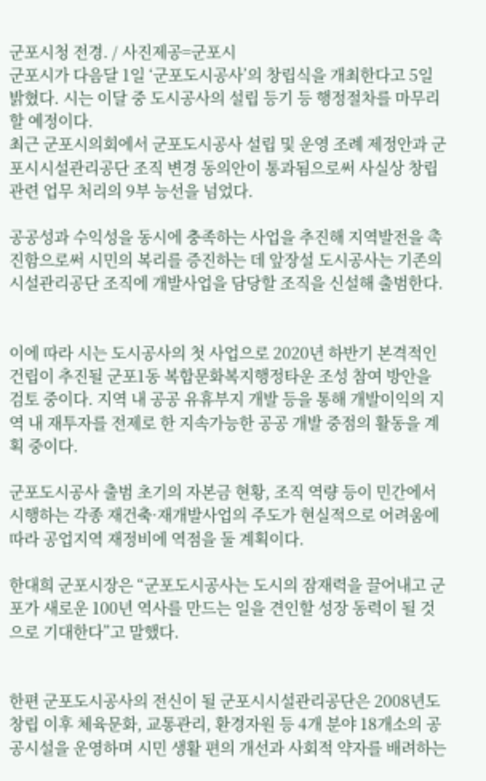군포시청 전경. / 사진제공=군포시
군포시가 다음달 1일 ‘군포도시공사’의 창립식을 개최한다고 5일 밝혔다. 시는 이달 중 도시공사의 설립 등기 등 행정절차를 마무리할 예정이다.
최근 군포시의회에서 군포도시공사 설립 및 운영 조례 제정안과 군포시시설관리공단 조직 변경 동의안이 통과됨으로써 사실상 창립 관련 업무 처리의 9부 능선을 넘었다.

공공성과 수익성을 동시에 충족하는 사업을 추진해 지역발전을 촉진함으로써 시민의 복리를 증진하는 데 앞장설 도시공사는 기존의 시설관리공단 조직에 개발사업을 담당할 조직을 신설해 출범한다.


이에 따라 시는 도시공사의 첫 사업으로 2020년 하반기 본격적인 건립이 추진될 군포1동 복합문화복지행정타운 조성 참여 방안을 검토 중이다. 지역 내 공공 유휴부지 개발 등을 통해 개발이익의 지역 내 재투자를 전제로 한 지속가능한 공공 개발 중점의 활동을 계획 중이다.

군포도시공사 출범 초기의 자본금 현황, 조직 역량 등이 민간에서 시행하는 각종 재건축·재개발사업의 주도가 현실적으로 어려움에 따라 공업지역 재정비에 역점을 둘 계획이다.

한대희 군포시장은 “군포도시공사는 도시의 잠재력을 끌어내고 군포가 새로운 100년 역사를 만드는 일을 견인할 성장 동력이 될 것으로 기대한다”고 말했다.


한편 군포도시공사의 전신이 될 군포시시설관리공단은 2008년도 창립 이후 체육문화, 교통관리, 환경자원 등 4개 분야 18개소의 공공시설을 운영하며 시민 생활 편의 개선과 사회적 약자를 배려하는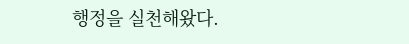행정을 실천해왔다.